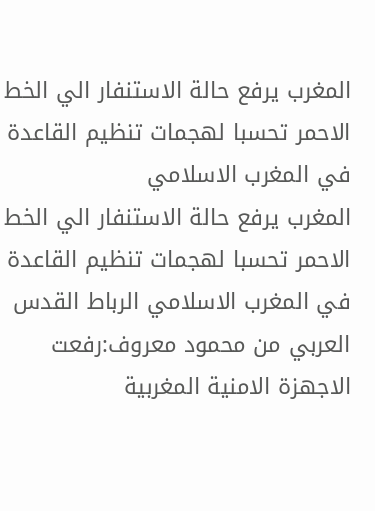المغرب يرفع حالة الاستنفار الي الخط الاحمر تحسبا لهجمات تنظيم القاعدة في المغرب الاسلامي
المغرب يرفع حالة الاستنفار الي الخط الاحمر تحسبا لهجمات تنظيم القاعدة في المغرب الاسلامي الرباط القدس العربي من محمود معروف:رفعت الاجهزة الامنية المغربية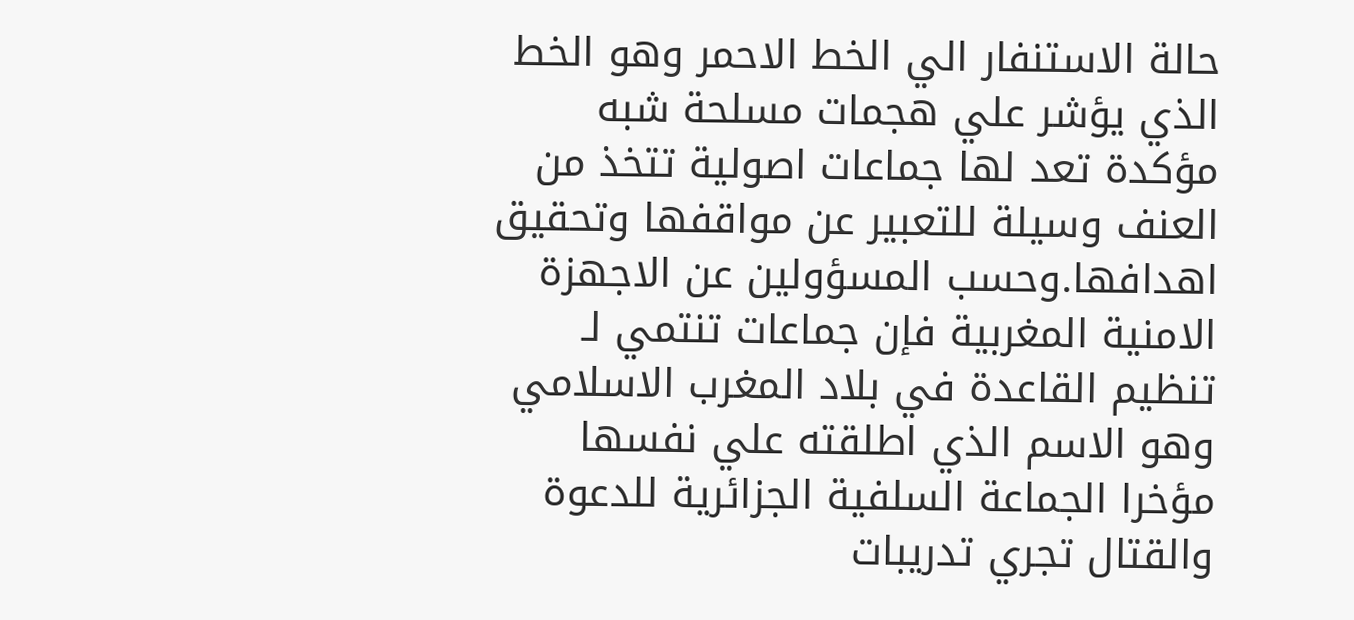حالة الاستنفار الي الخط الاحمر وهو الخط الذي يؤشر علي هجمات مسلحة شبه مؤكدة تعد لها جماعات اصولية تتخذ من العنف وسيلة للتعبير عن مواقفها وتحقيق اهدافها.وحسب المسؤولين عن الاجهزة الامنية المغربية فإن جماعات تنتمي لـ تنظيم القاعدة في بلاد المغرب الاسلامي وهو الاسم الذي اطلقته علي نفسها مؤخرا الجماعة السلفية الجزائرية للدعوة والقتال تجري تدريبات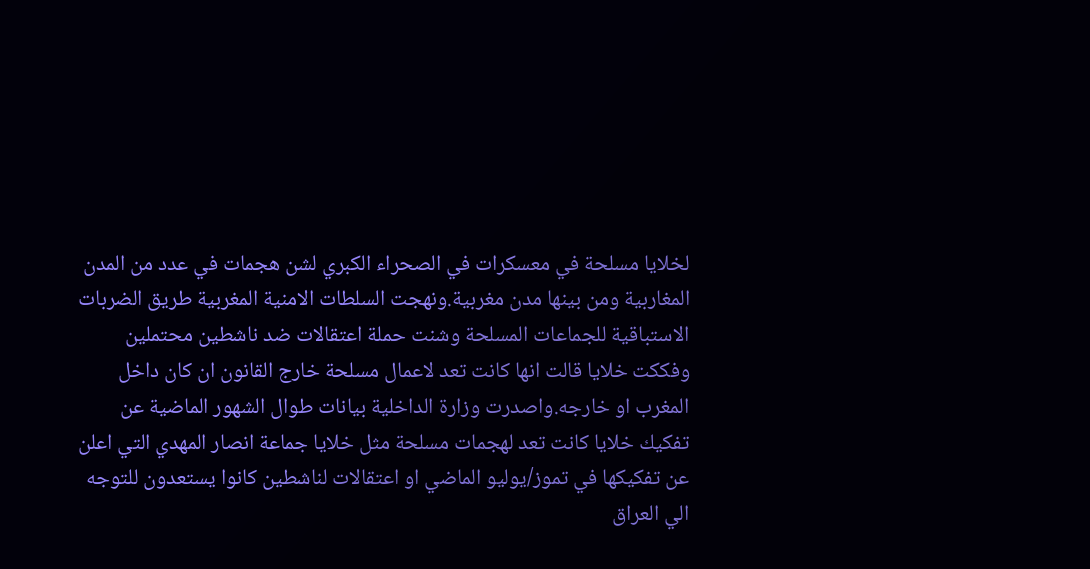لخلايا مسلحة في معسكرات في الصحراء الكبري لشن هجمات في عدد من المدن المغاربية ومن بينها مدن مغربية.ونهجت السلطات الامنية المغربية طريق الضربات الاستباقية للجماعات المسلحة وشنت حملة اعتقالات ضد ناشطين محتملين وفككت خلايا قالت انها كانت تعد لاعمال مسلحة خارج القانون ان كان داخل المغرب او خارجه.واصدرت وزارة الداخلية بيانات طوال الشهور الماضية عن تفكيك خلايا كانت تعد لهجمات مسلحة مثل خلايا جماعة انصار المهدي التي اعلن عن تفكيكها في تموز/يوليو الماضي او اعتقالات لناشطين كانوا يستعدون للتوجه الي العراق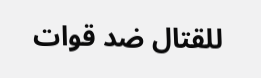للقتال ضد قوات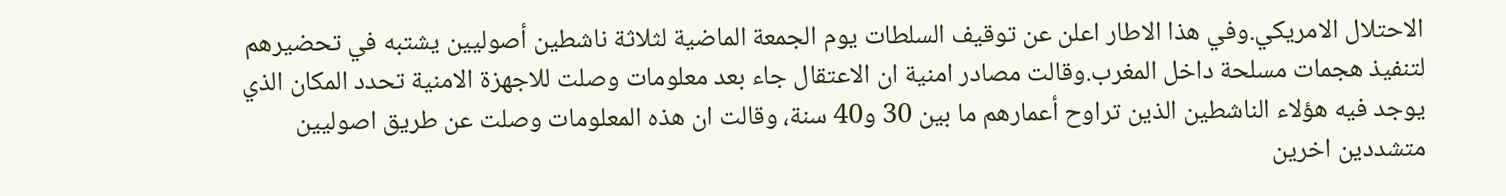الاحتلال الامريكي.وفي هذا الاطار اعلن عن توقيف السلطات يوم الجمعة الماضية لثلاثة ناشطين أصوليين يشتبه في تحضيرهم لتنفيذ هجمات مسلحة داخل المغرب.وقالت مصادر امنية ان الاعتقال جاء بعد معلومات وصلت للاجهزة الامنية تحدد المكان الذي يوجد فيه هؤلاء الناشطين الذين تراوح أعمارهم ما بين 30 و40 سنة، وقالت ان هذه المعلومات وصلت عن طريق اصوليين متشددين اخرين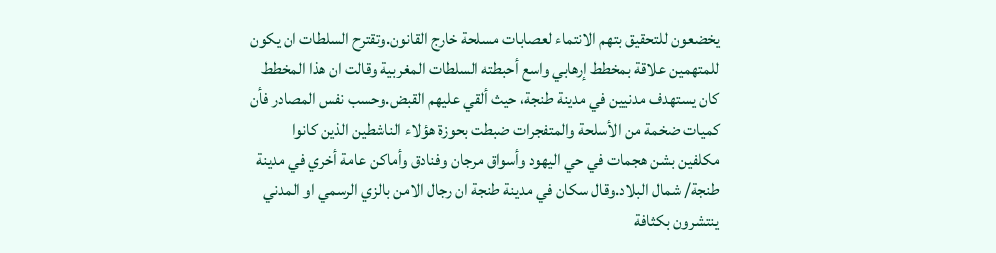يخضعون للتحقيق بتهم الانتماء لعصابات مسلحة خارج القانون.وتقترح السلطات ان يكون للمتهمين علاقة بمخطط إرهابي واسع أحبطته السلطات المغربية وقالت ان هذا المخطط كان يستهدف مدنيين في مدينة طنجة، حيث ألقي عليهم القبض.وحسب نفس المصادر فأن كميات ضخمة من الأسلحة والمتفجرات ضبطت بحوزة هؤلاء الناشطين الذين كانوا مكلفين بشن هجمات في حي اليهود وأسواق مرجان وفنادق وأماكن عامة أخري في مدينة طنجة/ شمال البلاد.وقال سكان في مدينة طنجة ان رجال الامن بالزي الرسمي او المدني ينتشرون بكثافة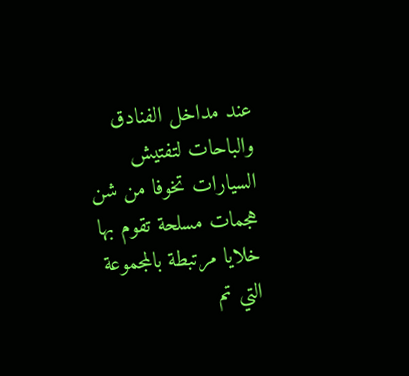عند مداخل الفنادق والباحات لتفتيش السيارات تخوفا من شن هجمات مسلحة تقوم بها خلايا مرتبطة بالمجموعة التي تم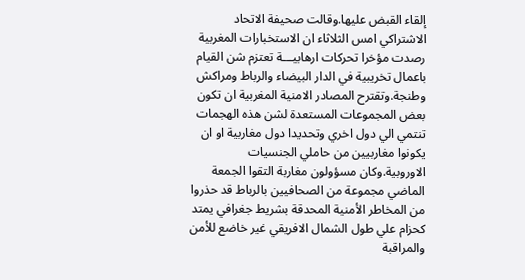إلقاء القبض عليها.وقالت صحيفة الاتحاد الاشتراكي امس الثلاثاء ان الاستخبارات المغربية رصدت مؤخرا تحركات ارهابيـــة تعتزم شن القيام باعمال تخريبية في الدار البيضاء والرباط ومراكش وطنجة.وتقترح المصادر الامنية المغربية ان تكون بعض المجموعات المستعدة لشن هذه الهجمات تنتمي الي دول اخري وتحديدا دول مغاربية او ان يكونوا مغاربيين من حاملي الجنسيات الاوروبية.وكان مسؤولون مغاربة التقوا الجمعة الماضي مجموعة من الصحافيين بالرباط قد حذروا من المخاطر الأمنية المحدقة بشريط جغرافي يمتد كحزام علي طول الشمال الافريقي غير خاضع للأمن والمراقبة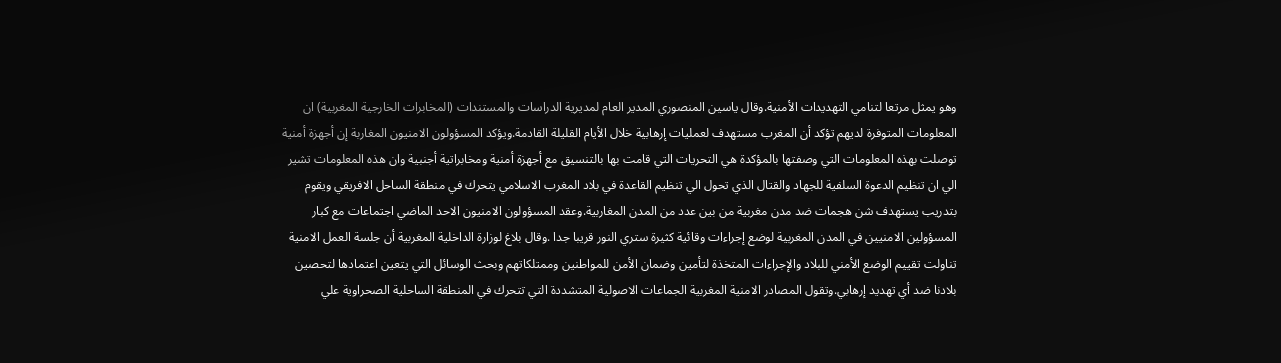وهو يمثل مرتعا لتنامي التهديدات الأمنية.وقال ياسين المنصوري المدير العام لمديرية الدراسات والمستندات (المخابرات الخارجية المغربية) ان المعلومات المتوفرة لديهم تؤكد أن المغرب مستهدف لعمليات إرهابية خلال الأيام القليلة القادمة.ويؤكد المسؤولون الامنيون المغاربة إن أجهزة أمنية توصلت بهذه المعلومات التي وصفتها بالمؤكدة هي التحريات التي قامت بها بالتنسيق مع أجهزة أمنية ومخابراتية أجنبية وان هذه المعلومات تشير الي ان تنظيم الدعوة السلفية للجهاد والقتال الذي تحول الي تنظيم القاعدة في بلاد المغرب الاسلامي يتحرك في منطقة الساحل الافريقي ويقوم بتدريب يستهدف شن هجمات ضد مدن مغربية من بين عدد من المدن المغاربية.وعقد المسؤولون الامنيون الاحد الماضي اجتماعات مع كبار المسؤولين الامنيين في المدن المغربية لوضع إجراءات وقائية كثيرة ستري النور قريبا جدا .وقال بلاغ لوزارة الداخلية المغربية أن جلسة العمل الامنية تناولت تقييم الوضع الأمني للبلاد والإجراءات المتخذة لتأمين وضمان الأمن للمواطنين وممتلكاتهم وبحث الوسائل التي يتعين اعتمادها لتحصين بلادنا ضد أي تهديد إرهابي.وتقول المصادر الامنية المغربية الجماعات الاصولية المتشددة التي تتحرك في المنطقة الساحلية الصحراوية علي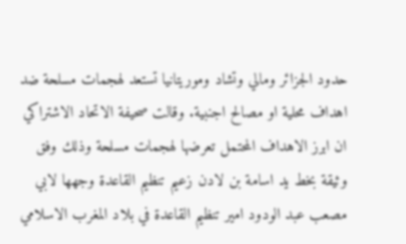حدود الجزائر ومالي وتشاد وموريتانيا تستعد لهجمات مسلحة ضد اهداف محلية او مصالح اجنبية. وقالت صحيفة الاتحاد الاشتراكي ان ابرز الاهداف المحتمل تعرضها لهجمات مسلحة وذلك وفق وثيقة بخط يد اسامة بن لادن زعيم تنظيم القاعدة وجهها لابي مصعب عبد الودود امير تنظيم القاعدة في بلاد المغرب الاسلامي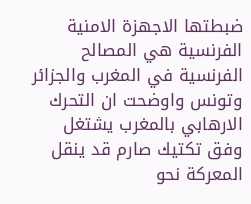ضبطتها الاجهزة الامنية الفرنسية هي المصالح الفرنسية في المغرب والجزائر وتونس واوضحت ان التحرك الارهابي بالمغرب يشتغل وفق تكتيك صارم قد ينقل المعركة نحو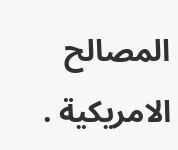المصالح الامريكية .